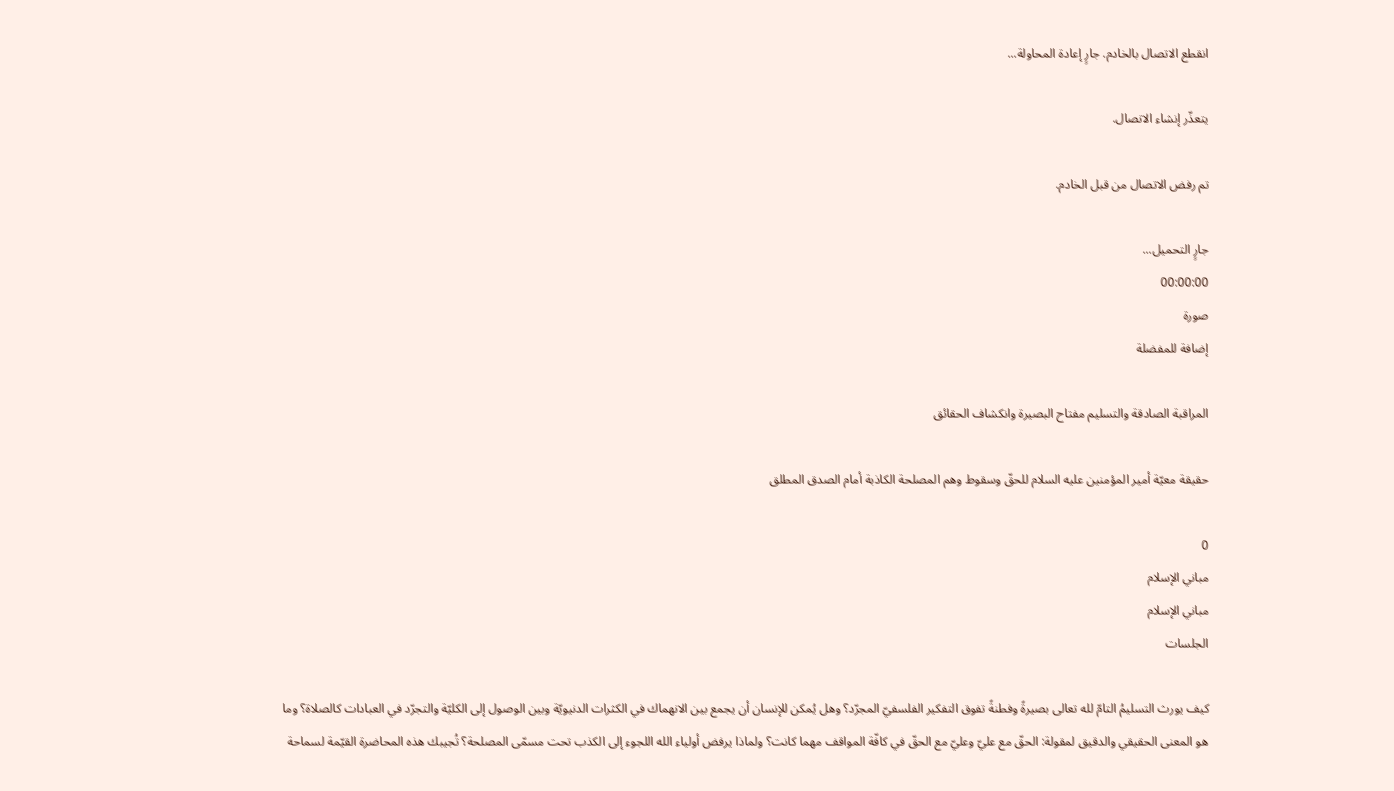انقطع الاتصال بالخادم. جارٍ إعادة المحاولة...

يتعذّر إنشاء الاتصال.

تم رفض الاتصال من قبل الخادم.

جارٍ التحميل...
00:00:00
صورة
إضافة للمفضلة

المراقبة الصادقة والتسليم مفتاح البصيرة وانكشاف الحقائق

حقيقة معيّة أمير المؤمنين عليه السلام للحقّ وسقوط وهم المصلحة الكاذبة أمام الصدق المطلق

0
مباني الإسلام
مباني الإسلام
الجلسات

كيف يورث التسليمُ التامّ لله تعالى بصيرةً وفطنةً تفوق التفكير الفلسفيّ المجرّد؟ وهل يُمكن للإنسان أن يجمع بين الانهماك في الكثرات الدنيويّة وبين الوصول إلى الكليّة والتجرّد في العبادات كالصلاة؟ وما هو المعنى الحقيقي والدقيق لمقولة: الحقّ مع عليّ وعليّ مع الحقّ في كافّة المواقف مهما كانت؟ ولماذا يرفض أولياء الله اللجوء إلى الكذب تحت مسمّى المصلحة؟ تُجيبك هذه المحاضرة القيّمة لسماحة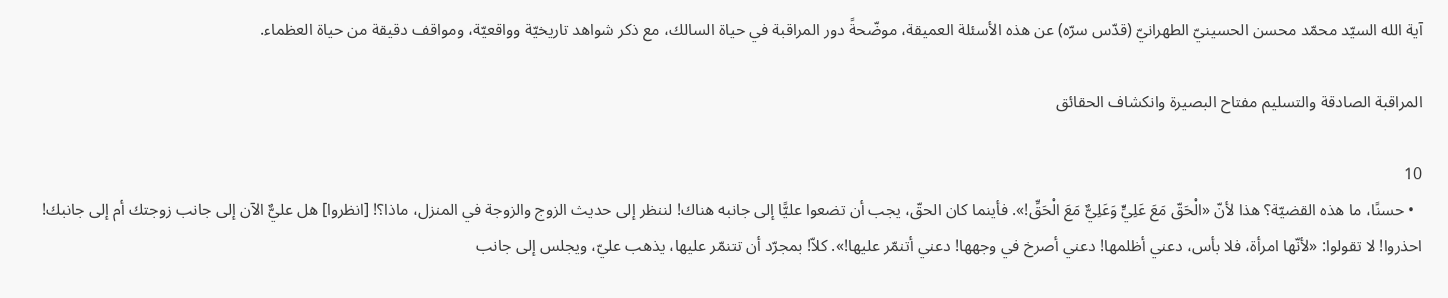آية الله السيّد محمّد محسن الحسينيّ الطهرانيّ (قدّس سرّه) عن هذه الأسئلة العميقة، موضّحةً دور المراقبة في حياة السالك، مع ذكر شواهد تاريخيّة وواقعيّة، ومواقف دقيقة من حياة العظماء.

المراقبة الصادقة والتسليم مفتاح البصيرة وانكشاف الحقائق

10
  • حسنًا، ما هذه القضيّة؟ هذا لأنّ «الْحَقّ مَعَ عَلِيٍّ وَعَلِيٌّ مَعَ الْحَقِّ!». فأينما كان الحقّ، يجب أن تضعوا عليًّا إلى جانبه هناك! لننظر إلى حديث الزوج والزوجة في المنزل، ماذا؟! [انظروا] هل عليٌّ الآن إلى جانب زوجتك أم إلى جانبك! احذروا! لا تقولوا: «لأنّها امرأة، فلا بأس، دعني أظلمها! دعني أصرخ في وجهها! دعني أتنمّر عليها!». كلاّ! بمجرّد أن تتنمّر عليها، يذهب عليّ، ويجلس إلى جانب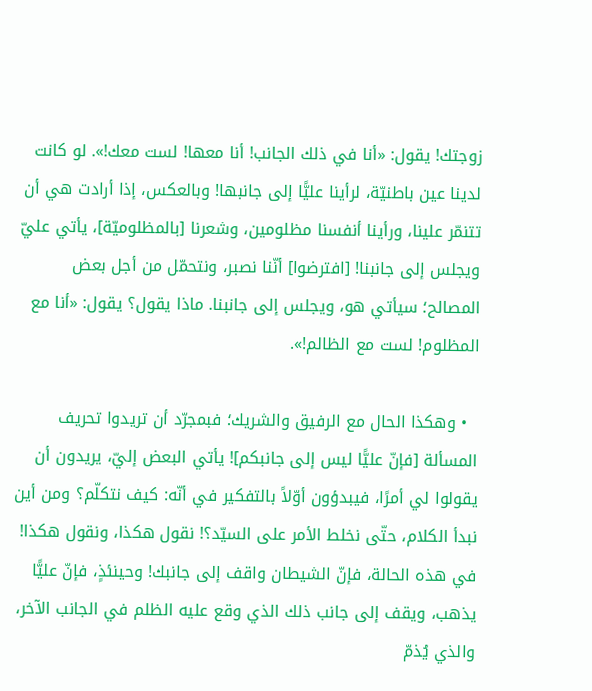زوجتك! يقول: «أنا في ذلك الجانب! أنا معها! لست معك!». لو كانت لدينا عين باطنيّة، لرأينا عليًّا إلى جانبها! وبالعكس، إذا أرادت هي أن تتنمّر علينا، ورأينا أنفسنا مظلومين، وشعرنا [بالمظلوميّة]، يأتي عليّ ويجلس إلى جانبنا! [افترضوا] أنّنا نصبر، ونتحمّل من أجل بعض المصالح؛ سيأتي هو، ويجلس إلى جانبنا. ماذا يقول؟ يقول: «أنا مع المظلوم! لست مع الظالم!».

  • وهكذا الحال مع الرفيق والشريك؛ فبمجرّد أن تريدوا تحريف المسألة [فإنّ عليًّا ليس إلى جانبكم]! يأتي البعض إليّ، يريدون أن يقولوا لي أمرًا، فيبدؤون أوّلاً بالتفكير في أنّه: كيف نتكلّم؟ ومن أين نبدأ الكلام، حتّى نخلط الأمر على السيّد؟! نقول هكذا، ونقول هكذا! في هذه الحالة، فإنّ الشيطان واقف إلى جانبك! وحينئذٍ، فإنّ عليًّا يذهب، ويقف إلى جانب ذلك الذي وقع عليه الظلم في الجانب الآخر، والذي يُذمّ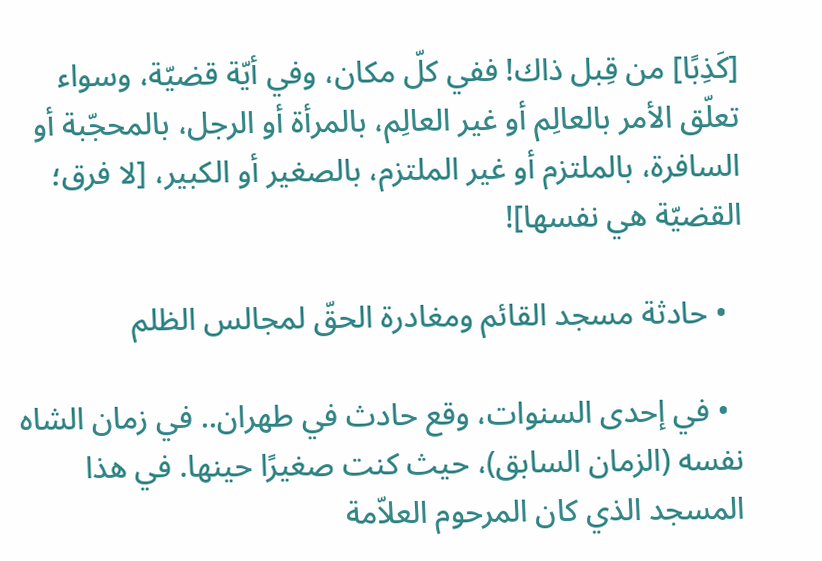[كَذِبًا] من قِبل ذاك! ففي كلّ مكان، وفي أيّة قضيّة، وسواء تعلّق الأمر بالعالِم أو غير العالِم، بالمرأة أو الرجل، بالمحجّبة أو السافرة، بالملتزم أو غير الملتزم، بالصغير أو الكبير، [لا فرق؛ القضيّة هي نفسها]!

  • حادثة مسجد القائم ومغادرة الحقّ لمجالس الظلم

  • في إحدى السنوات، وقع حادث في طهران.. في زمان الشاه نفسه (الزمان السابق)، حيث كنت صغيرًا حينها. في هذا المسجد الذي كان المرحوم العلاّمة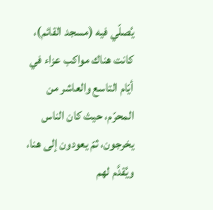يُصلّي فيه (مسجد القائم)، كانت هناك مواكب عزاء في أيّام التاسع والعاشر من المحرّم، حيث كان الناس يخرجون، ثمّ يعودون إلى هنا، ويُقدَّم لهم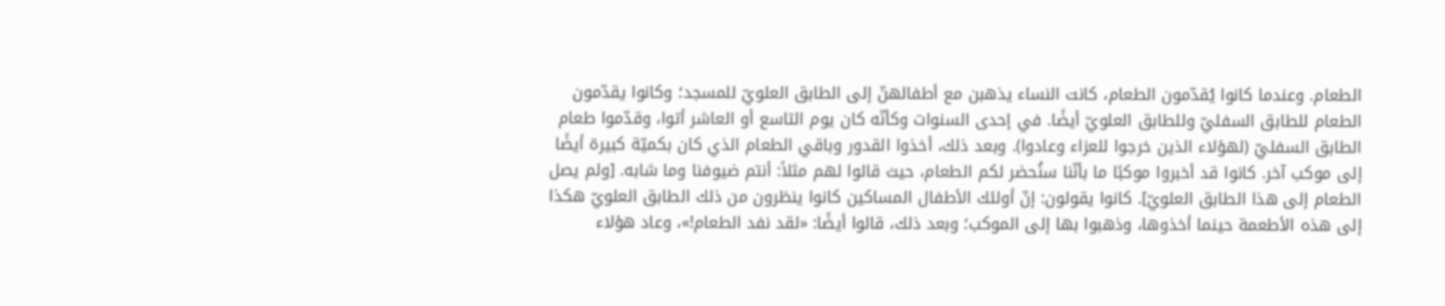الطعام. وعندما كانوا يُقدّمون الطعام، كانت النساء يذهبن مع أطفالهنّ إلى الطابق العلويّ للمسجد؛ وكانوا يقدّمون الطعام للطابق السفليّ وللطابق العلويّ أيضًا. في إحدى السنوات وكأنّه كان يوم التاسع أو العاشر أتوا، وقدّموا طعام الطابق السفليّ (لهؤلاء الذين خرجوا للعزاء وعادوا). وبعد ذلك، أخذوا القدور وباقي الطعام الذي كان بكميّة كبيرة أيضًا إلى موكب آخر. كانوا قد أخبروا موكبًا ما بأنّنا سنُحضر لكم الطعام، حيث قالوا لهم مثلاً: أنتم ضيوفنا وما شابه. [ولم يصل الطعام إلى هذا الطابق العلويّ]. كانوا يقولون: إنّ أولئك الأطفال المساكين كانوا ينظرون من ذلك الطابق العلويّ هكذا إلى هذه الأطعمة حينما أخذوها، وذهبوا بها إلى الموكب؛ وبعد ذلك، قالوا أيضًا: «لقد نفد الطعام!»، وعاد هؤلاء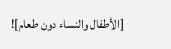[الأطفال والنساء دون طعام]!